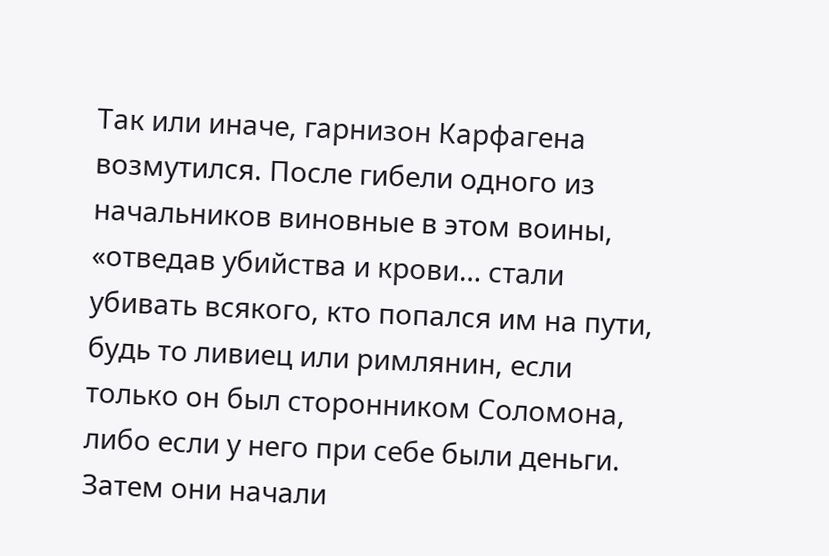Так или иначе, гарнизон Карфагена возмутился. После гибели одного из начальников виновные в этом воины, «отведав убийства и крови… стали убивать всякого, кто попался им на пути, будь то ливиец или римлянин, если только он был сторонником Соломона, либо если у него при себе были деньги. Затем они начали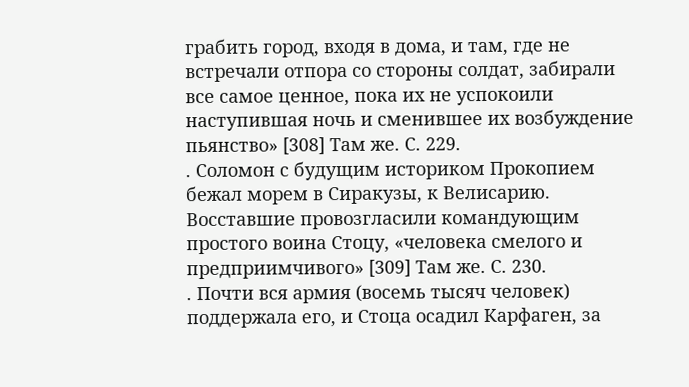грабить город, входя в дома, и там, где не встречали отпора со стороны солдат, забирали все самое ценное, пока их не успокоили наступившая ночь и сменившее их возбуждение пьянство» [308] Там же. С. 229.
. Соломон с будущим историком Прокопием бежал морем в Сиракузы, к Велисарию.
Восставшие провозгласили командующим простого воина Стоцу, «человека смелого и предприимчивого» [309] Там же. С. 230.
. Почти вся армия (восемь тысяч человек) поддержала его, и Стоца осадил Карфаген, за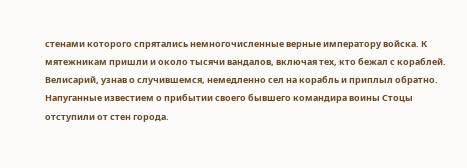стенами которого спрятались немногочисленные верные императору войска. К мятежникам пришли и около тысячи вандалов, включая тех, кто бежал с кораблей. Велисарий, узнав о случившемся, немедленно сел на корабль и приплыл обратно. Напуганные известием о прибытии своего бывшего командира воины Стоцы отступили от стен города.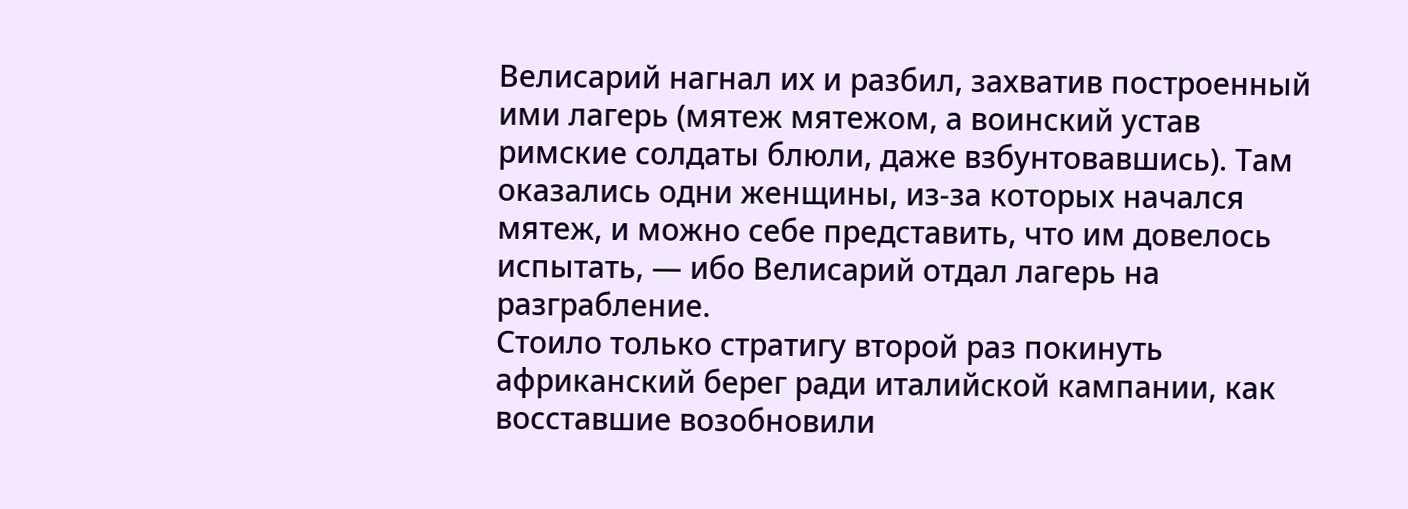Велисарий нагнал их и разбил, захватив построенный ими лагерь (мятеж мятежом, а воинский устав римские солдаты блюли, даже взбунтовавшись). Там оказались одни женщины, из-за которых начался мятеж, и можно себе представить, что им довелось испытать, — ибо Велисарий отдал лагерь на разграбление.
Стоило только стратигу второй раз покинуть африканский берег ради италийской кампании, как восставшие возобновили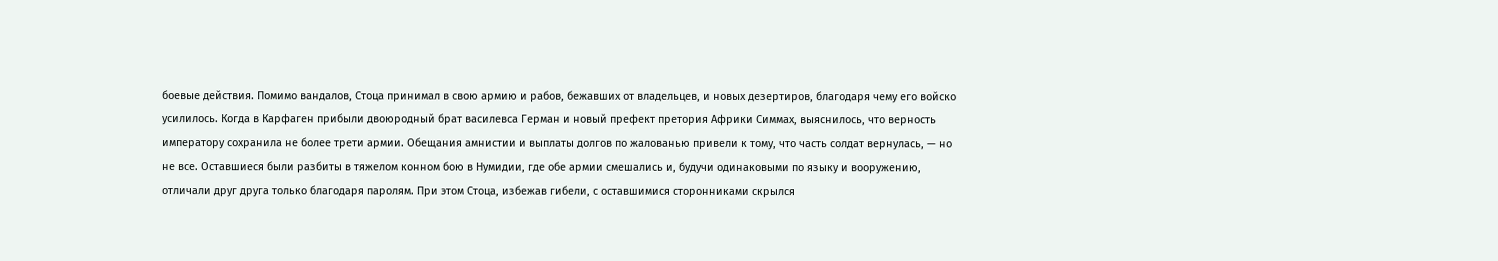боевые действия. Помимо вандалов, Стоца принимал в свою армию и рабов, бежавших от владельцев, и новых дезертиров, благодаря чему его войско усилилось. Когда в Карфаген прибыли двоюродный брат василевса Герман и новый префект претория Африки Симмах, выяснилось, что верность императору сохранила не более трети армии. Обещания амнистии и выплаты долгов по жалованью привели к тому, что часть солдат вернулась, — но не все. Оставшиеся были разбиты в тяжелом конном бою в Нумидии, где обе армии смешались и, будучи одинаковыми по языку и вооружению, отличали друг друга только благодаря паролям. При этом Стоца, избежав гибели, с оставшимися сторонниками скрылся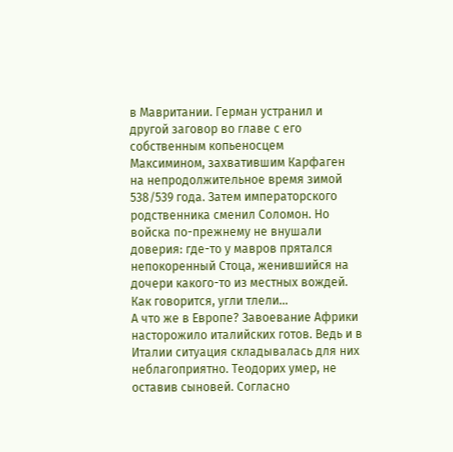в Мавритании. Герман устранил и другой заговор во главе с его собственным копьеносцем Максимином, захватившим Карфаген на непродолжительное время зимой 538/539 года. Затем императорского родственника сменил Соломон. Но войска по-прежнему не внушали доверия: где-то у мавров прятался непокоренный Стоца, женившийся на дочери какого-то из местных вождей. Как говорится, угли тлели…
А что же в Европе? Завоевание Африки насторожило италийских готов. Ведь и в Италии ситуация складывалась для них неблагоприятно. Теодорих умер, не оставив сыновей. Согласно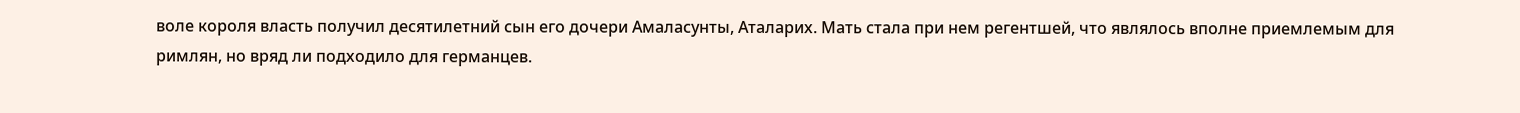воле короля власть получил десятилетний сын его дочери Амаласунты, Аталарих. Мать стала при нем регентшей, что являлось вполне приемлемым для римлян, но вряд ли подходило для германцев.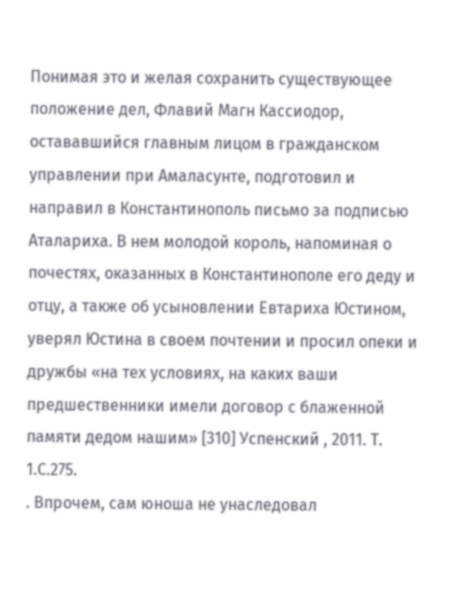Понимая это и желая сохранить существующее положение дел, Флавий Магн Кассиодор, остававшийся главным лицом в гражданском управлении при Амаласунте, подготовил и направил в Константинополь письмо за подписью Аталариха. В нем молодой король, напоминая о почестях, оказанных в Константинополе его деду и отцу, а также об усыновлении Евтариха Юстином, уверял Юстина в своем почтении и просил опеки и дружбы «на тех условиях, на каких ваши предшественники имели договор с блаженной памяти дедом нашим» [310] Успенский , 2011. Т. 1.С.275.
. Впрочем, сам юноша не унаследовал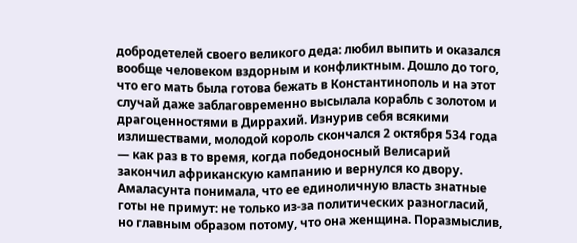добродетелей своего великого деда: любил выпить и оказался вообще человеком вздорным и конфликтным. Дошло до того, что его мать была готова бежать в Константинополь и на этот случай даже заблаговременно высылала корабль с золотом и драгоценностями в Диррахий. Изнурив себя всякими излишествами, молодой король скончался 2 октября 534 года — как раз в то время, когда победоносный Велисарий закончил африканскую кампанию и вернулся ко двору. Амаласунта понимала, что ее единоличную власть знатные готы не примут: не только из-за политических разногласий, но главным образом потому, что она женщина. Поразмыслив,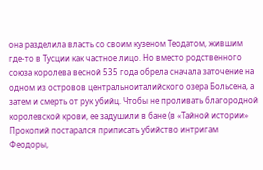она разделила власть со своим кузеном Теодатом, жившим где-то в Тусции как частное лицо. Но вместо родственного союза королева весной 535 года обрела сначала заточение на одном из островов центральноиталийского озера Больсена, а затем и смерть от рук убийц. Чтобы не проливать благородной королевской крови, ее задушили в бане (в «Тайной истории» Прокопий постарался приписать убийство интригам Феодоры,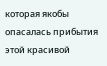которая якобы опасалась прибытия этой красивой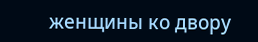женщины ко двору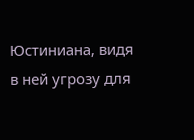Юстиниана, видя в ней угрозу для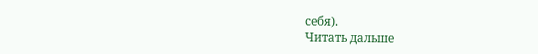себя).
Читать дальше